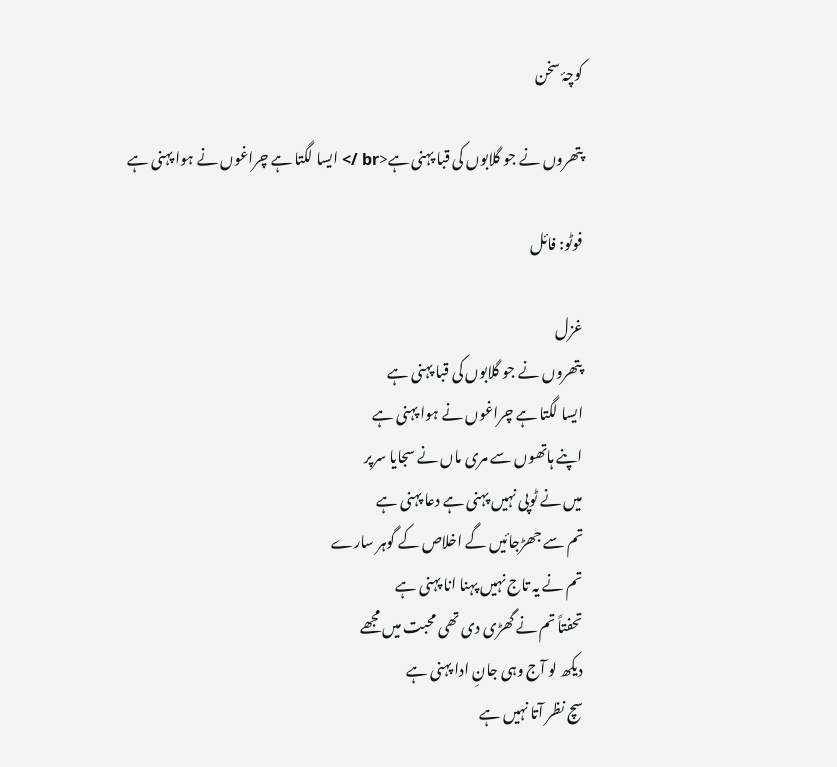کوچۂ سخن

پتھروں نے جو گلابوں کی قبا پہنی ہے<br /> ایسا لگتا ہے چراغوں نے ہوا پہنی ہے

فوٹو: فائل

غزل
پتھروں نے جو گلابوں کی قبا پہنی ہے
ایسا لگتا ہے چراغوں نے ہوا پہنی ہے
اپنے ہاتھوں سے مری ماں نے سجایا سرپر
میں نے ٹوپی نہیں پہنی ہے دعا پہنی ہے
تم سے جھڑجائیں گے اخلاص کے گوہر سارے
تم نے یہ تاج نہیں پہنا انا پہنی ہے
تحفتاً تم نے گھڑی دی تھی محبت میں مجھے
دیکھ لو آج وہی جانِ ادا پہنی ہے
سچ نظر آتا نہیں ہے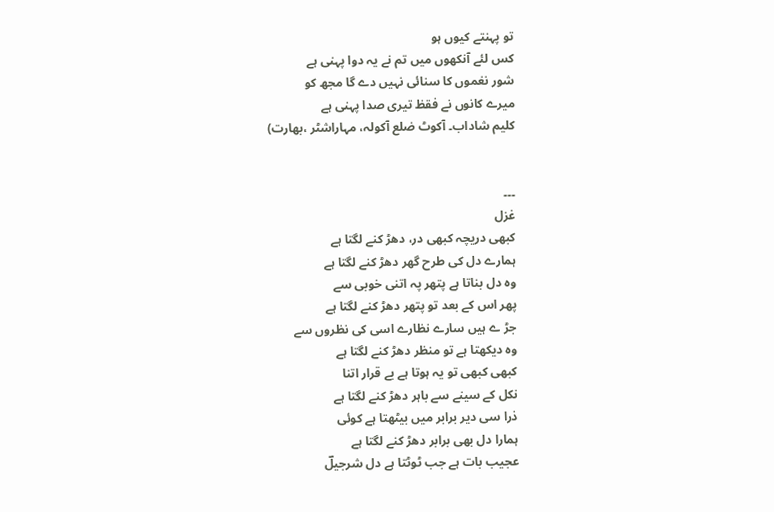تو پہنتے کیوں ہو
کس لئے آنکھوں میں تم نے یہ دوا پہنی ہے
شور نغموں کا سنائی نہیں دے گا مجھ کو
میرے کانوں نے فقظ تیری صدا پہنی ہے
کلیم شاداب۔ آکوٹ ضلع آکولہ، مہاراشٹر ،بھارت)


۔۔۔
غزل
کبھی دریچہ کبھی در، دھڑ کنے لگتا ہے
ہمارے دل کی طرح گھر دھڑ کنے لگتا ہے
وہ دل بناتا ہے پتھر پہ اتنی خوبی سے
پھر اس کے بعد تو پتھر دھڑ کنے لگتا ہے
جڑ ے ہیں سارے نظارے اسی کی نظروں سے
وہ دیکھتا ہے تو منظر دھڑ کنے لگتا ہے
کبھی کبھی تو یہ ہوتا ہے بے قرار اتنا
نکل کے سینے سے باہر دھڑ کنے لگتا ہے
ذرا سی دیر برابر میں بیٹھتا ہے کوئی
ہمارا دل بھی برابر دھڑ کنے لگتا ہے
عجیب بات ہے جب ٹوٹتا ہے دل شرجیلؔ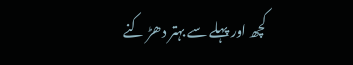کچھ اور پہلے سے بہتر دھڑ کنے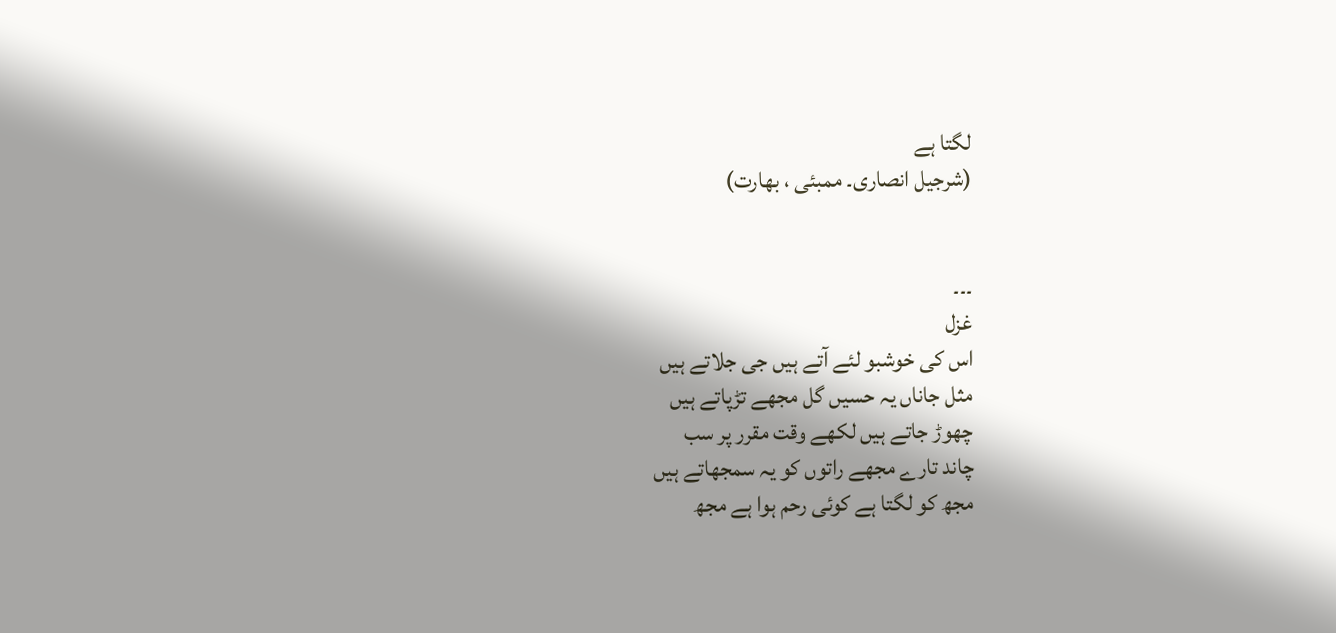لگتا ہے
(شرجیل انصاری۔ ممبئی ، بھارت)


۔۔۔
غزل
اس کی خوشبو لئے آتے ہیں جی جلاتے ہیں
مثل جاناں یہ حسیں گل مجھے تڑپاتے ہیں
چھوڑ جاتے ہیں لکھے وقت مقرر پر سب
چاند تارے مجھے راتوں کو یہ سمجھاتے ہیں
مجھ کو لگتا ہے کوئی رحم ہوا ہے مجھ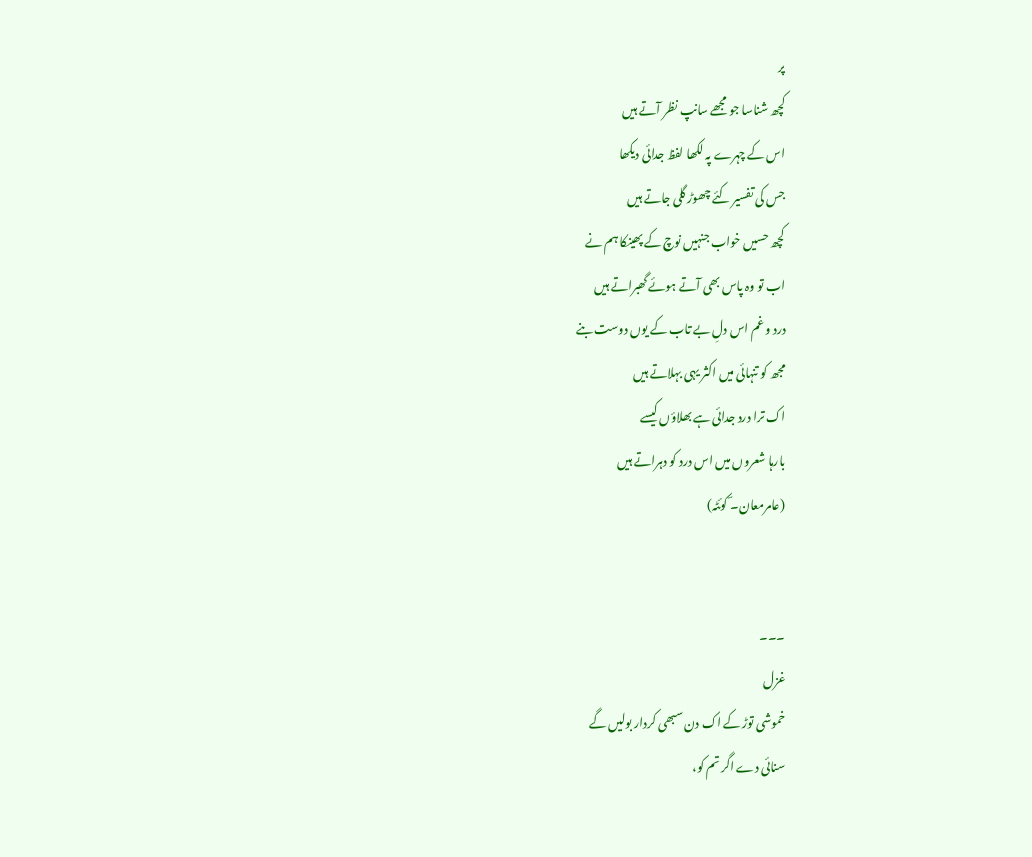پر
کچھ شناسا جو مجھے سانپ نظر آتے ہیں
اس کے چہرے پہ لکھا لفظ جدائی دیکھا
جس کی تفسیر کئے چھوڑ گلی جاتے ہیں
کچھ حسیں خواب جنہیں نوچ کے پھینکا ہم نے
اب تو وہ پاس بھی آتے ہوئے گھبراتے ہیں
درد و غم اس دلِ بے تاب کے یوں دوست بنے
مجھ کو تنہائی میں اکثر یہی بہلاتے ہیں
اک ترا درد جدائی ہے بھلاؤں کیسے
بارہا شعروں میں اس درد کو دہراتے ہیں
(عامرمعان۔ؔ کوئٹہ)


۔۔۔
غزل
خموشی توڑ کے اک دن سبھی کردار بولیں گے
سنائی دے اگر تم کو،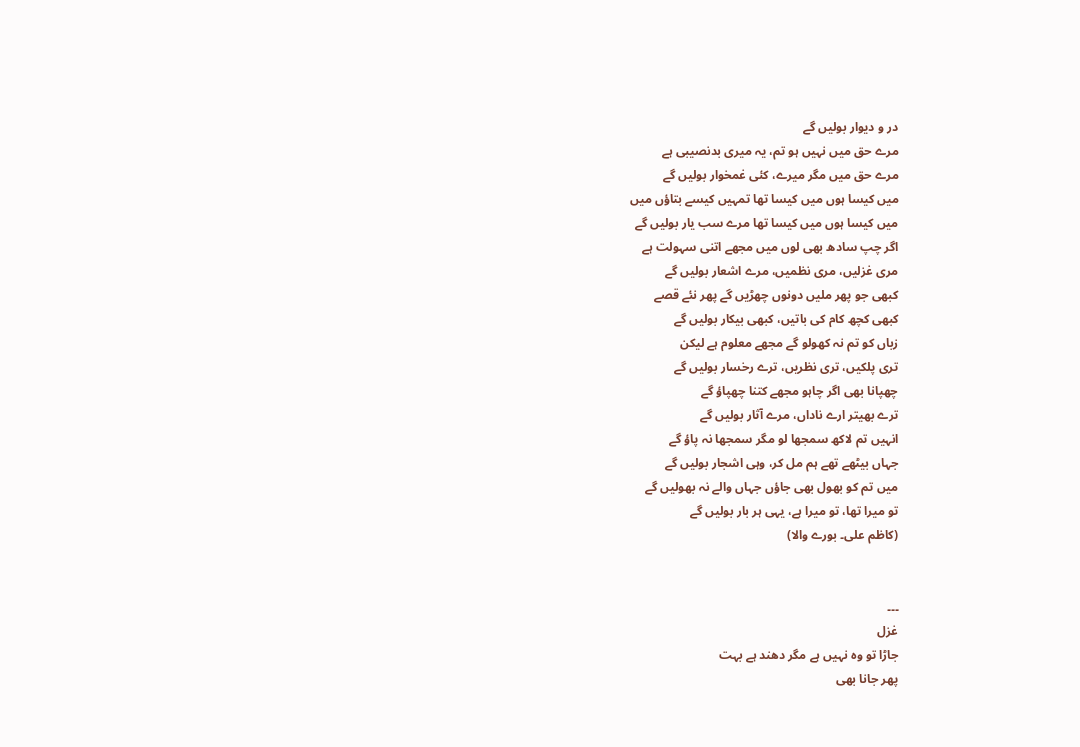در و دیوار بولیں گے
مرے حق میں نہیں ہو تم، یہ میری بدنصیبی ہے
مرے حق میں مگر میرے، کئی غمخوار بولیں گے
میں کیسا ہوں میں کیسا تھا تمہیں کیسے بتاؤں میں
میں کیسا ہوں میں کیسا تھا مرے سب یار بولیں گے
اگر چپ سادھ بھی لوں میں مجھے اتنی سہولت ہے
مری غزلیں، مری نظمیں، مرے اشعار بولیں گے
کبھی جو پھر ملیں دونوں چھڑیں گے پھر نئے قصے
کبھی کچھ کام کی باتیں، کبھی بیکار بولیں گے
زباں کو تم نہ کھولو گے مجھے معلوم ہے لیکن
تری پلکیں، تری نظریں، ترے رخسار بولیں گے
چھپانا بھی اگر چاہو مجھے کتنا چھپاؤ گے
ترے بھیتر ارے ناداں، مرے آثار بولیں گے
انہیں تم لاکھ سمجھا لو مگر سمجھا نہ پاؤ گے
جہاں بیٹھے تھے ہم مل کر، وہی اشجار بولیں گے
میں تم کو بھول بھی جاؤں جہاں والے نہ بھولیں گے
تو میرا تھا، تو میرا ہے، یہی ہر بار بولیں گے
(کاظم علی۔ بورے والا)


۔۔۔
غزل
جاڑا تو وہ نہیں ہے مگر دھند ہے بہت
پھر جانا بھی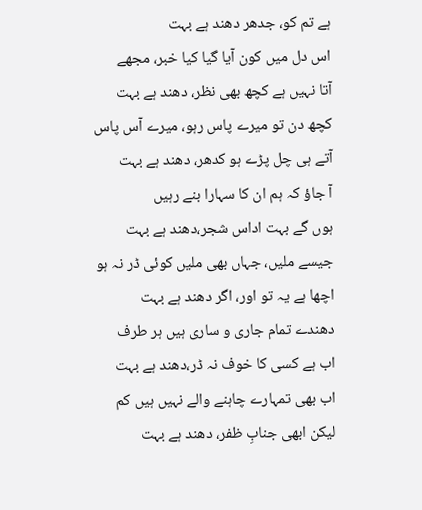ہے تم کو، جدھر دھند ہے بہت
اس دل میں کون آیا گیا کیا خبر، مجھے
آتا نہیں ہے کچھ بھی نظر، دھند ہے بہت
کچھ دن تو میرے پاس رہو، میرے آس پاس
آتے ہی چل پڑے ہو کدھر، دھند ہے بہت
آ جاؤ کہ ہم ان کا سہارا بنے رہیں
ہوں گے بہت اداس شجر،دھند ہے بہت
جیسے ملیں، جہاں بھی ملیں کوئی ڈر نہ ہو
اچھا ہے یہ تو اور، اگر دھند ہے بہت
دھندے تمام جاری و ساری ہیں ہر طرف
اب ہے کسی کا خوف نہ ڈر،دھند ہے بہت
اب بھی تمہارے چاہنے والے نہیں ہیں کم
لیکن ابھی جنابِ ظفر، دھند ہے بہت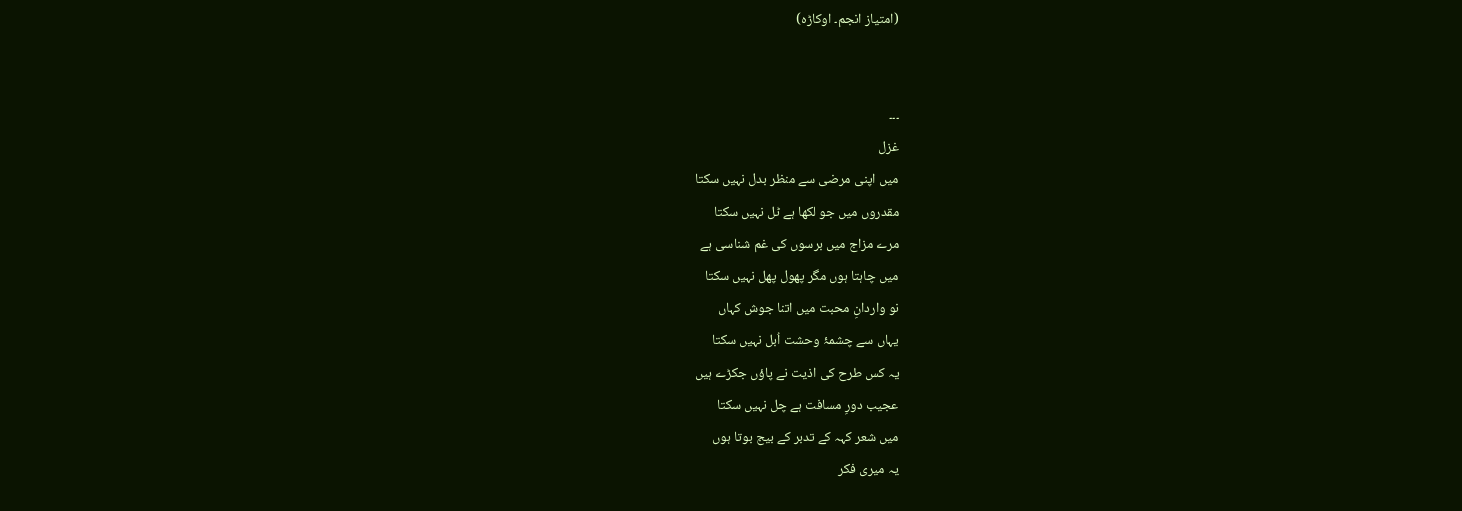(امتیاز انجم۔ اوکاڑہ)


۔۔۔
غزل
میں اپنی مرضی سے منظر بدل نہیں سکتا
مقدروں میں جو لکھا ہے ٹل نہیں سکتا
مرے مزاج میں برسوں کی غم شناسی ہے
میں چاہتا ہوں مگر پھول پھل نہیں سکتا
نو واردانِ محبت میں اتنا جوش کہاں
یہاں سے چشمۂ وحشت اُبل نہیں سکتا
یہ کس طرح کی اذیت نے پاؤں جکڑے ہیں
عجیب دورِ مسافت ہے چل نہیں سکتا
میں شعر کہہ کے تدبر کے بیج بوتا ہوں
یہ میری فکر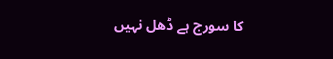کا سورج ہے ڈھل نہیں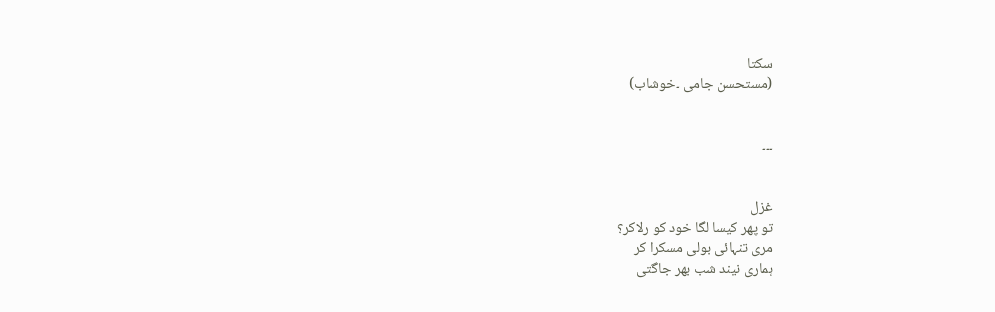سکتا
(مستحسن جامی ۔خوشاب)


۔۔۔


غزل
تو پھر کیسا لگا خود کو رلاکر؟
مری تنہائی بولی مسکرا کر
ہماری نیند شب بھر جاگتی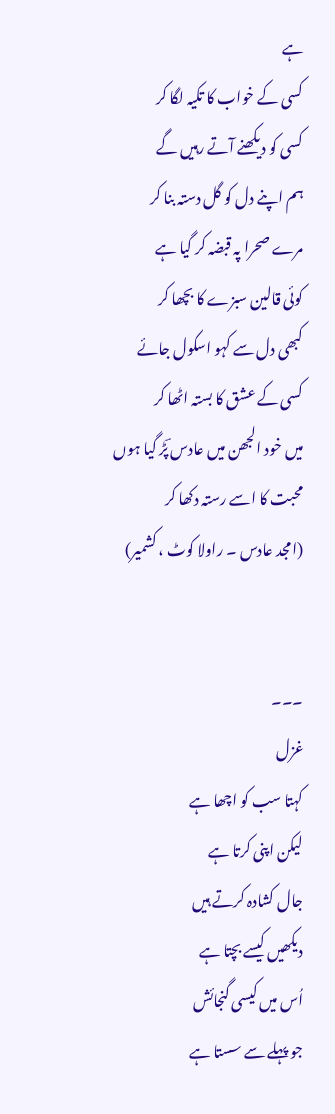ہے
کسی کے خواب کا تکیہ لگا کر
کسی کو دیکھنے آتے رہیں گے
ہم اپنے دل کو گل دستہ بنا کر
مرے صحرا پہ قبضہ کر گیا ہے
کوئی قالین سبزے کا بچھا کر
کبھی دل سے کہو اسکول جائے
کسی کے عشق کا بستہ اٹھا کر
میں خود الجھن میں عادس ؔپڑ گیا ہوں
محبت کا اسے رستہ دکھا کر
(امجد عادس ۔ راولا کوٹ ، کشمیر)


۔۔۔
غزل
کہتا سب کو اچھا ہے
لیکن اپنی کرتا ہے
جال کشادہ کرتے ہیں
دیکھیں کیسے بچتا ہے
اُس میں کیسی گنجائش
جو پہلے سے سستا ہے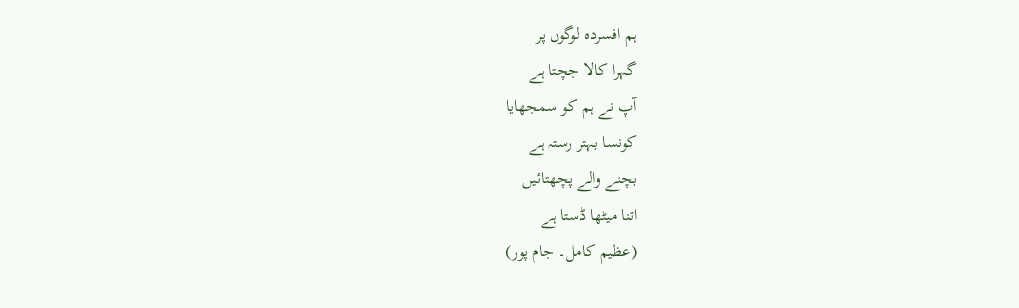ہم افسردہ لوگوں پر
گہرا کالا جچتا ہے
آپ نے ہم کو سمجھایا
کونسا بہتر رستہ ہے
بچنے والے پچھتائیں
اتنا میٹھا ڈستا ہے
(عظیم کامل۔ جام پور)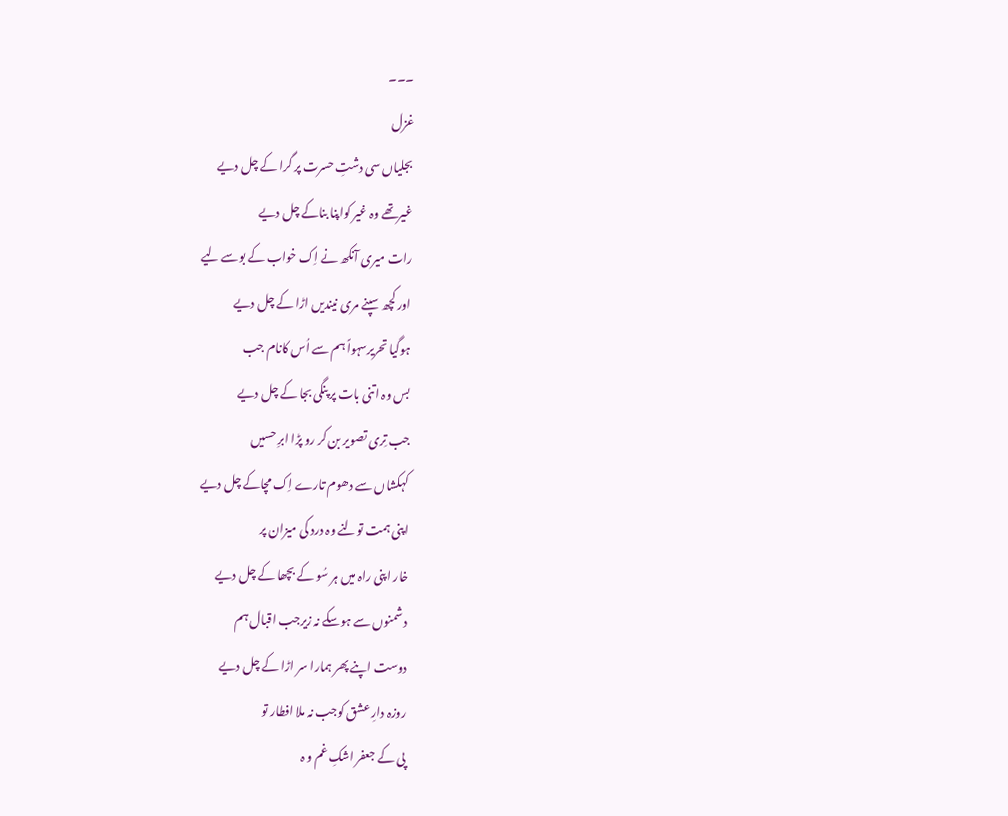۔۔۔
غزل
بجلیاں سی دشتِ حسرت پر گرا کے چل دیے
غیرتھے وہ غیر کواپنا بناکے چل دیے
رات میری آنکھ نے اِک خواب کے بوسے لیے
اور کچھ سپنے مری نیندیں اڑا کے چل دیے
ہوگیا تحریرسہواً ہم سے اُس کانام جب
بس وہ اتنی بات پر پنگی بجا کے چل دیے
جب تِری تصویر بن کر رو پڑا ابرِ حسیں
کہکشاں سے دھوم تارے اِک مچاکے چل دیے
اپنی ہمت تولنے وہ درد کی میزان پر
خار اپنی راہ میں ہر سُو کے بچھا کے چل دیے
دشمنوں سے ہوسکے نہ زیرجب اقبال ہم
دوست اپنے پھر ہمارا سر اڑا کے چل دیے
روزہ دارِ عشق کوجب نہ ملا افطار تو
پی کے جعفر اشکِ غم و ہ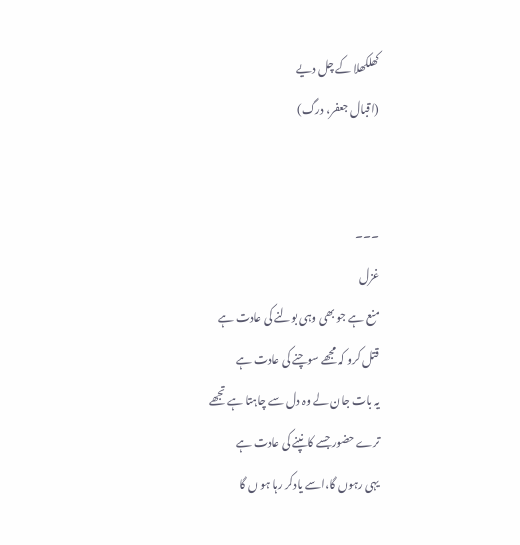کھلکھلا کے چل دیے
(اقبال جعفر، درگ)


۔۔۔
غزل
منع ہے جو بھی وہی بولنے کی عادت ہے
قتل کرو کہ مجھے سوچنے کی عادت ہے
یہ بات جان لے وہ دل سے چاہتا ہے تجھے
ترے حضور جسے کانپنے کی عادت ہے
یہی رہوں گا،اسے یادکر رہا ہو ں گا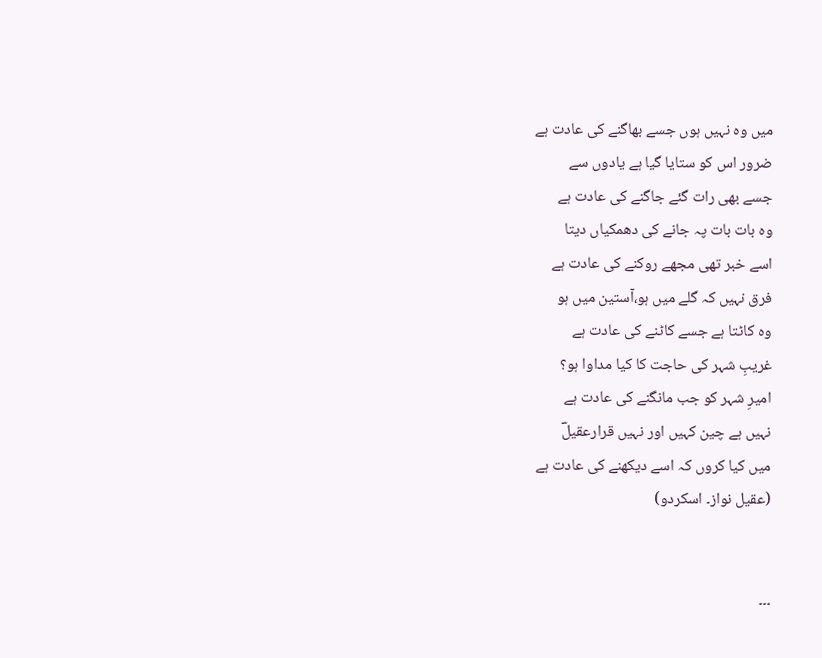میں وہ نہیں ہوں جسے بھاگنے کی عادت ہے
ضرور اس کو ستایا گیا ہے یادوں سے
جسے بھی رات گئے جاگنے کی عادت ہے
وہ بات بات پہ جانے کی دھمکیاں دیتا
اسے خبر تھی مجھے روکنے کی عادت ہے
فرق نہیں کہ گلے میں ہو،آستین میں ہو
وہ کاٹتا ہے جسے کاٹنے کی عادت ہے
غریبِ شہر کی حاجت کا کیا مداوا ہو؟
امیرِ شہر کو جب مانگنے کی عادت ہے
نہیں ہے چین کہیں اور نہیں قرارعقیلؔ
میں کیا کروں کہ اسے دیکھنے کی عادت ہے
(عقیل نواز۔ اسکردو)


۔۔۔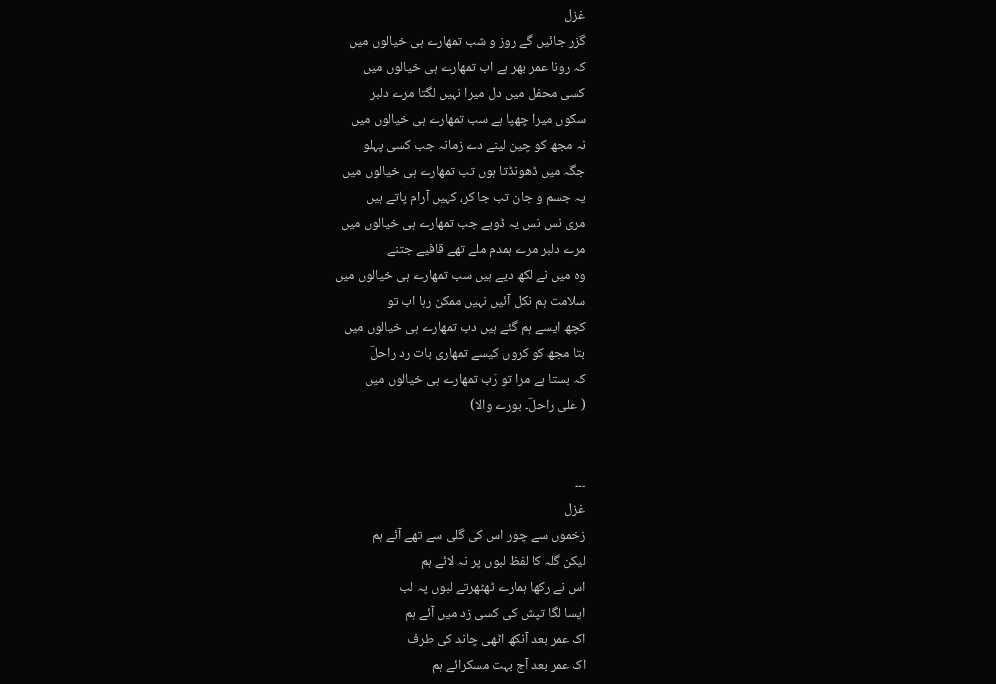غزل
گزر جائیں گے روز و شب تمھارے ہی خیالوں میں
کہ رونا عمر بھر ہے اب تمھارے ہی خیالوں میں
کسی محفل میں دل میرا نہیں لگتا مرے دلبر
سکوں میرا چھپا ہے سب تمھارے ہی خیالوں میں
نہ مجھ کو چین لینے دے زمانہ جب کسی پہلو
جگہ میں ڈھونڈتا ہوں تب تمھارے ہی خیالوں میں
یہ جسم و جان تب جا کر، کہیں آرام پاتے ہیں
مری نس نس یہ ڈوبے جب تمھارے ہی خیالوں میں
مرے دلبر مرے ہمدم ملے تھے قافیے جتنے
وہ میں نے لکھ دیے ہیں سب تمھارے ہی خیالوں میں
سلامت ہم نکل آئیں نہیں ممکن رہا اب تو
کچھ ایسے ہم گئے ہیں دب تمھارے ہی خیالوں میں
بتا مجھ کو کروں کیسے تمھاری بات رد راحلؔ
کہ بستا ہے مرا تو رَب تمھارے ہی خیالوں میں
( علی راحلؔ۔ بورے والا)


۔۔۔
غزل
زخموں سے چور اس کی گلی سے تھے آئے ہم
لیکن گلہ کا لفظ لبوں پر نہ لائے ہم
اس نے رکھا ہمارے ٹھٹھرتے لبوں پہ لب
ایسا لگا تپش کی کسی زد میں آئے ہم
اک عمر بعد آنکھ اٹھی چاند کی طرف
اک عمر بعد آج بہت مسکرائے ہم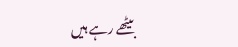بیٹھے رہے ہیں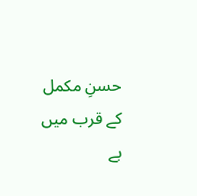حسنِ مکمل کے قرب میں
بے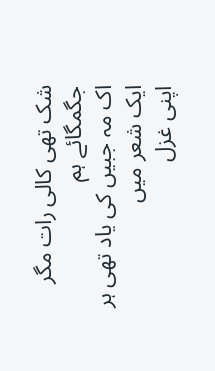شک تھی کالی رات مگر جگمگائے ہم
اک مہ جبیں کی یاد تھی ہر ایک شعر میں
اپنی غزل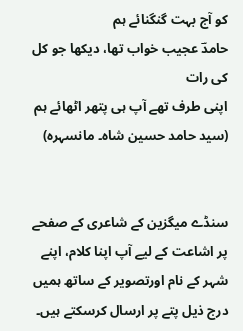کو آج بہت گنگنائے ہم
حامدؔ عجیب خواب تھا، دیکھا جو کل کی رات
اپنی طرف تھے آپ ہی پتھر اٹھائے ہم
(سید حامد حسین شاہ۔ مانسہرہ)


سنڈے میگزین کے شاعری کے صفحے پر اشاعت کے لیے آپ اپنا کلام، اپنے شہر کے نام اورتصویر کے ساتھ ہمیں درج ذیل پتے پر ارسال کرسکتے ہیں۔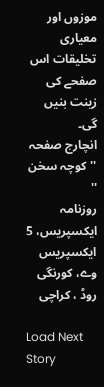موزوں اور معیاری تخلیقات اس صفحے کی زینت بنیں گی۔
انچارج صفحہ ''کوچہ سخن ''
روزنامہ ایکسپریس، 5 ایکسپریس وے، کورنگی روڈ ، کراچی

Load Next Story